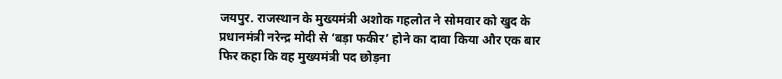जयपुर. राजस्थान के मुख्यमंत्री अशोक गहलोत ने सोमवार को खुद के प्रधानमंत्री नरेन्द्र मोदी से ‘बड़ा फकीर’ होने का दावा किया और एक बार फिर कहा कि वह मुख्यमंत्री पद छोड़ना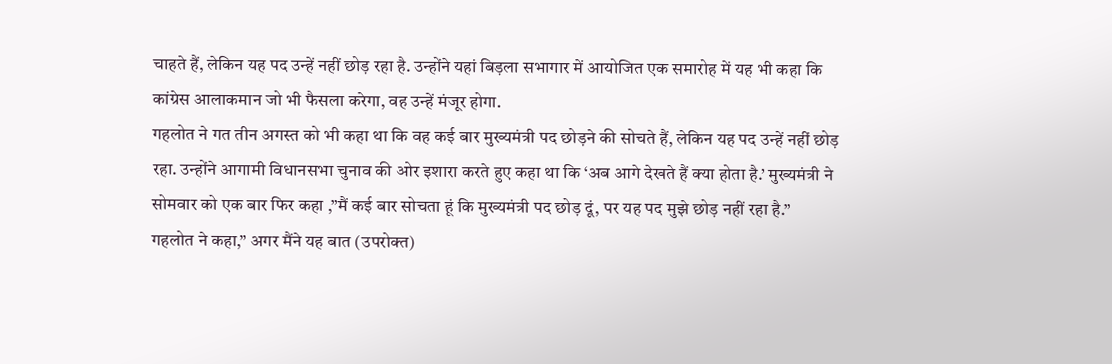चाहते हैं, लेकिन यह पद उन्हें नहीं छोड़ रहा है. उन्होंने यहां बिड़ला सभागार में आयोजित एक समारोह में यह भी कहा कि कांग्रेस आलाकमान जो भी फैसला करेगा, वह उन्हें मंजूर होगा.
गहलोत ने गत तीन अगस्त को भी कहा था कि वह कई बार मुख्यमंत्री पद छोड़ने की सोचते हैं, लेकिन यह पद उन्हें नहीं छोड़ रहा. उन्होंने आगामी विधानसभा चुनाव की ओर इशारा करते हुए कहा था कि ‘अब आगे देखते हैं क्या होता है.’ मुख्यमंत्री ने सोमवार को एक बार फिर कहा ,”मैं कई बार सोचता हूं कि मुख्यमंत्री पद छोड़ दूं, पर यह पद मुझे छोड़ नहीं रहा है.”
गहलोत ने कहा,” अगर मैंने यह बात (उपरोक्त)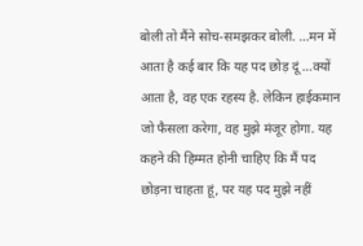बोली तो मैंने सोच-समझकर बोली. …मन में आता है कई बार कि यह पद छोड़ दूं …क्यों आता है, वह एक रहस्य है. लेकिन हाईकमान जो फैसला करेगा, वह मुझे मंजूर होगा. यह कहने की हिम्मत होनी चाहिए कि मैं पद छोड़ना चाहता हूं, पर यह पद मुझे नहीं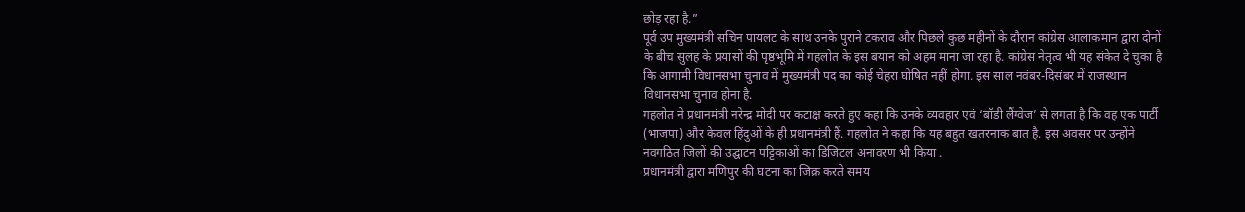छोड़ रहा है.”
पूर्व उप मुख्यमंत्री सचिन पायलट के साथ उनके पुराने टकराव और पिछले कुछ महीनों के दौरान कांग्रेस आलाकमान द्वारा दोनों के बीच सुलह के प्रयासों की पृष्ठभूमि में गहलोत के इस बयान को अहम माना जा रहा है. कांग्रेस नेतृत्व भी यह संकेत दे चुका है कि आगामी विधानसभा चुनाव में मुख्यमंत्री पद का कोई चेहरा घोषित नहीं होगा. इस साल नवंबर-दिसंबर में राजस्थान विधानसभा चुनाव होना है.
गहलोत ने प्रधानमंत्री नरेन्द्र मोदी पर कटाक्ष करते हुए कहा कि उनके व्यवहार एवं ‘बॉडी लैंग्वेज’ से लगता है कि वह एक पार्टी (भाजपा) और केवल हिंदुओं के ही प्रधानमंत्री हैं. गहलोत ने कहा कि यह बहुत खतरनाक बात है. इस अवसर पर उन्होंने नवगठित जिलों की उद्घाटन पट्टिकाओं का डिजिटल अनावरण भी किया .
प्रधानमंत्री द्वारा मणिपुर की घटना का जिक्र करते समय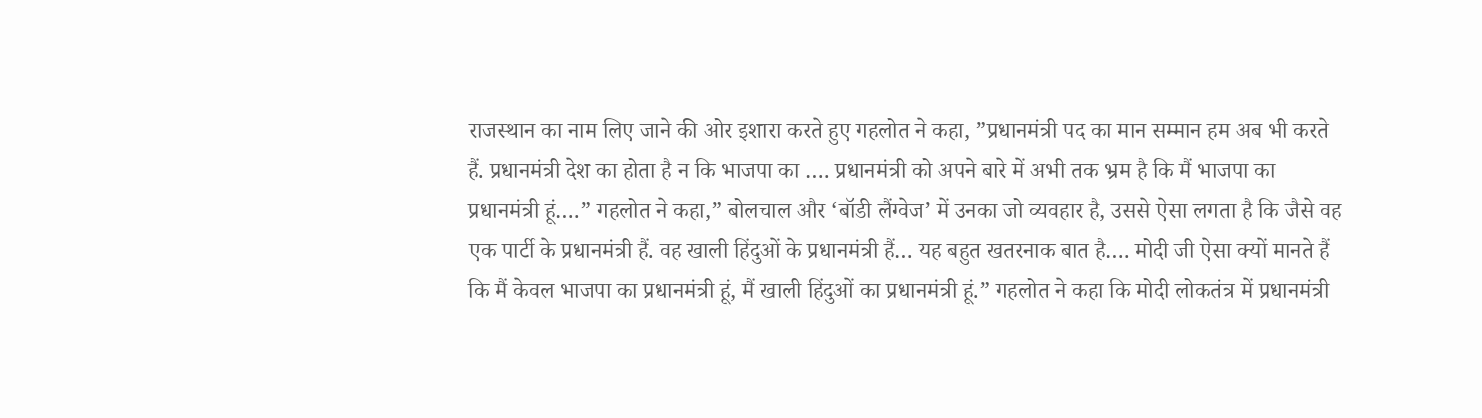राजस्थान का नाम लिए जाने की ओर इशारा करते हुए गहलोत ने कहा, ”प्रधानमंत्री पद का मान सम्मान हम अब भी करते हैं. प्रधानमंत्री देश का होता है न कि भाजपा का …. प्रधानमंत्री को अपने बारे में अभी तक भ्रम है कि मैं भाजपा का प्रधानमंत्री हूं….” गहलोत ने कहा,” बोलचाल और ‘बॉडी लैंग्वेज’ में उनका जो व्यवहार है, उससे ऐसा लगता है कि जैसे वह एक पार्टी के प्रधानमंत्री हैं. वह खाली हिंदुओं के प्रधानमंत्री हैं… यह बहुत खतरनाक बात है…. मोदी जी ऐसा क्यों मानते हैं कि मैं केवल भाजपा का प्रधानमंत्री हूं, मैं खाली हिंदुओं का प्रधानमंत्री हूं.” गहलोत ने कहा कि मोदी लोकतंत्र में प्रधानमंत्री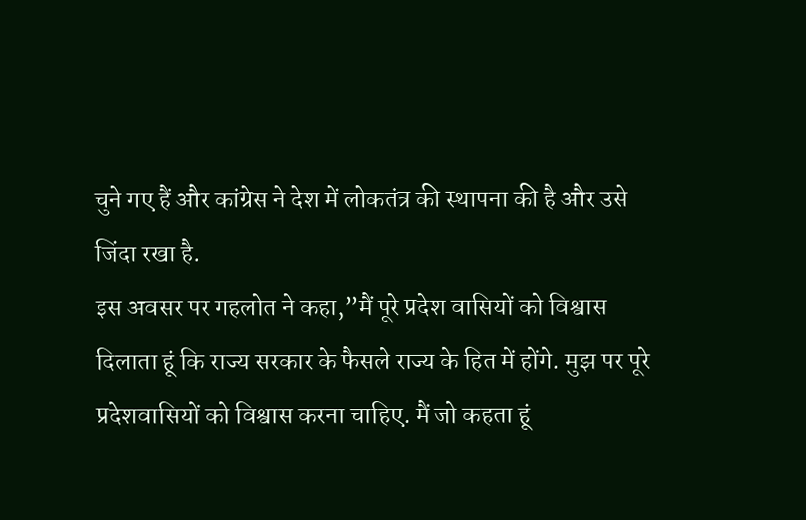चुने गए हैं और कांग्रेस ने देश में लोकतंत्र की स्थापना की है और उसे जिंदा रखा है.
इस अवसर पर गहलोत ने कहा,”मैं पूरे प्रदेश वासियों को विश्वास दिलाता हूं कि राज्य सरकार के फैसले राज्य के हित में होंगे. मुझ पर पूरे प्रदेशवासियों को विश्वास करना चाहिए. मैं जो कहता हूं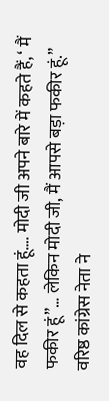वह दिल से कहता हूं…. मोदी जी अपने बारे में कहते हैं, ‘ मैं फकीर हूं”… लेकिन मोदी जी, मैं आपसे बड़ा फकीर हूं.” वरिष्ठ कांग्रेस नेता ने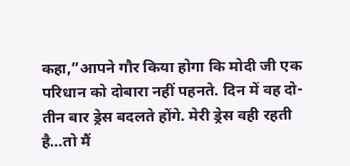कहा,”आपने गौर किया होगा कि मोदी जी एक परिधान को दोबारा नहीं पहनते. दिन में वह दो-तीन बार ड्रेस बदलते होंगे. मेरी ड्रेस वही रहती है…तो मैं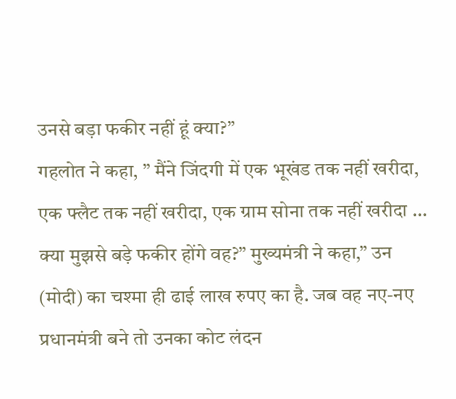उनसे बड़ा फकीर नहीं हूं क्या?”
गहलोत ने कहा, ” मैंने जिंदगी में एक भूखंड तक नहीं खरीदा, एक फ्लैट तक नहीं खरीदा, एक ग्राम सोना तक नहीं खरीदा … क्या मुझसे बड़े फकीर होंगे वह?” मुख्यमंत्री ने कहा,” उन (मोदी) का चश्मा ही ढाई लाख रुपए का है. जब वह नए-नए प्रधानमंत्री बने तो उनका कोट लंदन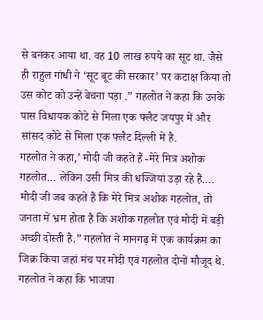से बनकर आया था. वह 10 लाख रुपये का सूट था. जैसे ही राहुल गांधी ने ‘सूट बूट की सरकार’ पर कटाक्ष किया तो उस कोट को उन्हें बेचना पड़ा .” गहलोत ने कहा कि उनके पास विधायक कोटे से मिला एक फ्लैट जयपुर में और सांसद कोटे से मिला एक फ्लैट दिल्ली में है.
गहलोत ने कहा,’ मोदी जी कहते हैं -मेरे मित्र अशोक गहलोत… लेकिन उसी मित्र की धज्जियां उड़ा रहे हैं…. मोदी जी जब कहते हैं कि मेरे मित्र अशोक गहलोत, तो जनता में भ्रम होता है कि अशोक गहलोत एवं मोदी में बड़ी अच्छी दोस्ती है.” गहलोत ने मानगढ़ में एक कार्यक्रम का जिक्र किया जहां मंच पर मोदी एवं गहलोत दोनों मौजूद थे. गहलोत ने कहा कि भाजपा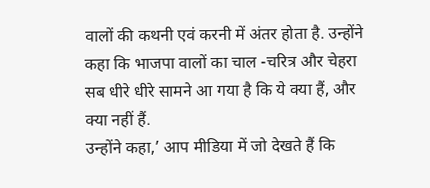वालों की कथनी एवं करनी में अंतर होता है. उन्होंने कहा कि भाजपा वालों का चाल -चरित्र और चेहरा सब धीरे धीरे सामने आ गया है कि ये क्या हैं, और क्या नहीं हैं.
उन्होंने कहा,’ आप मीडिया में जो देखते हैं कि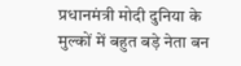प्रधानमंत्री मोदी दुनिया के मुल्कों में बहुत बड़े नेता बन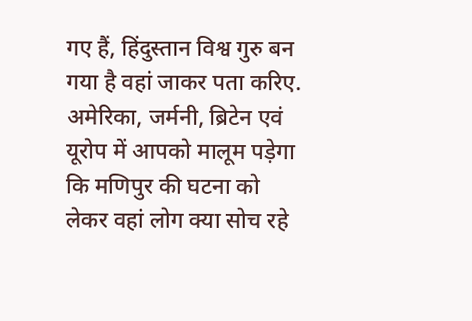गए हैं, हिंदुस्तान विश्व गुरु बन गया है वहां जाकर पता करिए. अमेरिका, जर्मनी, ब्रिटेन एवं यूरोप में आपको मालूम पड़ेगा कि मणिपुर की घटना को लेकर वहां लोग क्या सोच रहे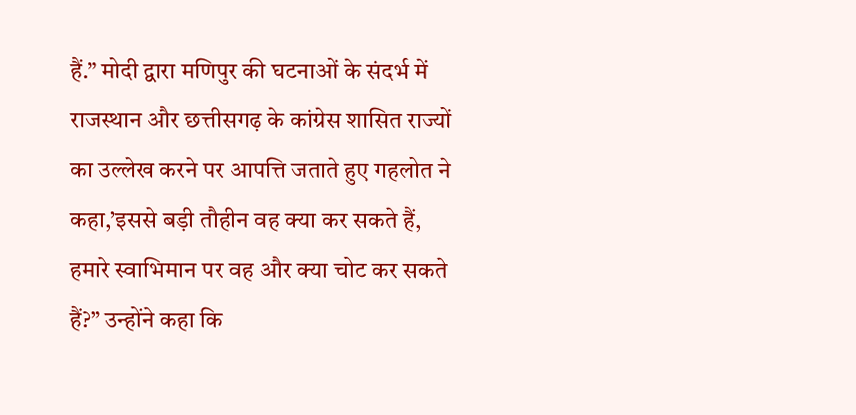हैं.” मोदी द्वारा मणिपुर की घटनाओं के संदर्भ में राजस्थान और छत्तीसगढ़ के कांग्रेस शासित राज्यों का उल्लेख करने पर आपत्ति जताते हुए गहलोत ने कहा,’इससे बड़ी तौहीन वह क्या कर सकते हैं, हमारे स्वाभिमान पर वह और क्या चोट कर सकते हैं?” उन्होंने कहा कि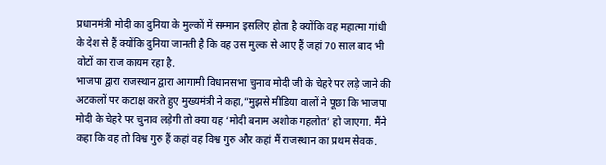प्रधानमंत्री मोदी का दुनिया के मुल्कों में सम्मान इसलिए होता है क्योंकि वह महात्मा गांधी के देश से हैं क्योंकि दुनिया जानती है कि वह उस मुल्क से आए हैं जहां 70 साल बाद भी वोटों का राज कायम रहा है.
भाजपा द्वारा राजस्थान द्वारा आगामी विधानसभा चुनाव मोदी जी के चेहरे पर लड़े जाने की अटकलों पर कटाक्ष करते हुए मुख्यमंत्री ने कहा,”मुझसे मीडिया वालों ने पूछा कि भाजपा मोदी के चेहरे पर चुनाव लड़ेगी तो क्या यह ‘मोदी बनाम अशोक गहलोत’ हो जाएगा. मैंने कहा कि वह तो विश्व गुरु हैं कहां वह विश्व गुरु और कहां मैं राजस्थान का प्रथम सेवक.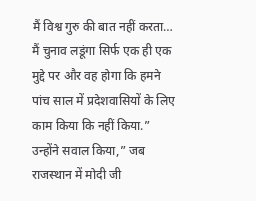मैं विश्व गुरु की बात नहीं करता… मैं चुनाव लडूंगा सिर्फ एक ही एक मुद्दे पर और वह होगा कि हमने पांच साल में प्रदेशवासियों के लिए काम किया कि नहीं किया.”
उन्होंने सवाल किया,” जब राजस्थान में मोदी जी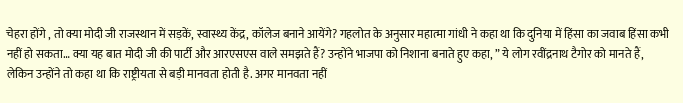चेहरा होंगे , तो क्या मोदी जी राजस्थान में सड़कें, स्वास्थ्य केंद्र, कॉलेज बनाने आयेंगे? गहलोत के अनुसार महात्मा गांधी ने कहा था कि दुनिया में हिंसा का जवाब हिंसा कभी नहीं हो सकता… क्या यह बात मोदी जी की पार्टी और आरएसएस वाले समझते हैं? उन्होंने भाजपा को निशाना बनाते हुए कहा, ” ये लोग रवींद्रनाथ टैगोर को मानते हैं, लेकिन उन्होंने तो कहा था कि राष्ट्रीयता से बड़ी मानवता होती है. अगर मानवता नहीं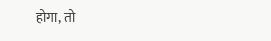होगा, तो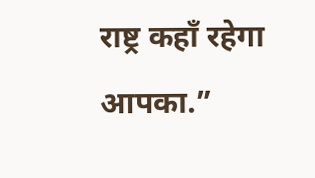राष्ट्र कहाँ रहेगा आपका.”